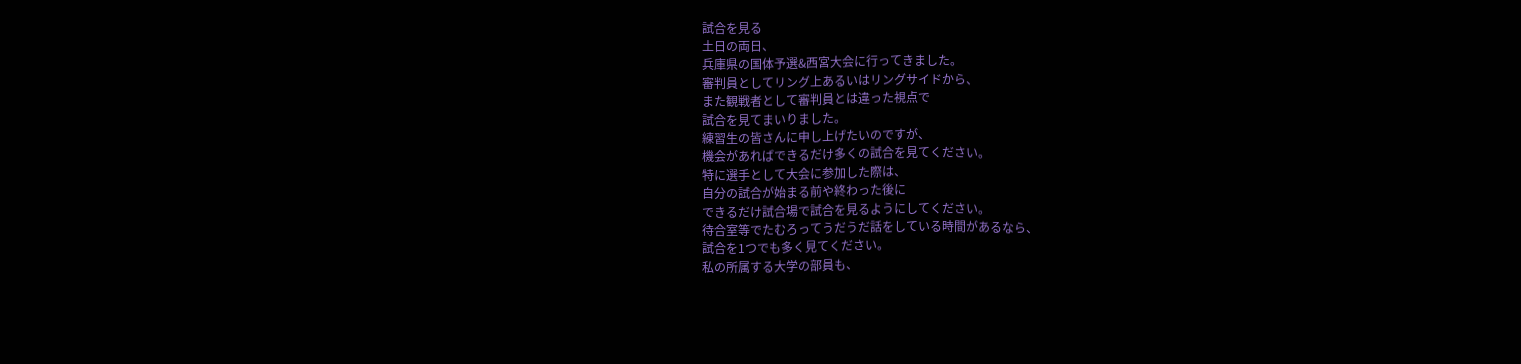試合を見る
土日の両日、
兵庫県の国体予選&西宮大会に行ってきました。
審判員としてリング上あるいはリングサイドから、
また観戦者として審判員とは違った視点で
試合を見てまいりました。
練習生の皆さんに申し上げたいのですが、
機会があればできるだけ多くの試合を見てください。
特に選手として大会に参加した際は、
自分の試合が始まる前や終わった後に
できるだけ試合場で試合を見るようにしてください。
待合室等でたむろってうだうだ話をしている時間があるなら、
試合を1つでも多く見てください。
私の所属する大学の部員も、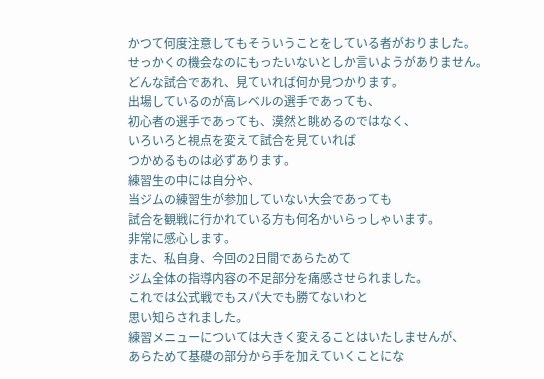かつて何度注意してもそういうことをしている者がおりました。
せっかくの機会なのにもったいないとしか言いようがありません。
どんな試合であれ、見ていれば何か見つかります。
出場しているのが高レベルの選手であっても、
初心者の選手であっても、漠然と眺めるのではなく、
いろいろと視点を変えて試合を見ていれば
つかめるものは必ずあります。
練習生の中には自分や、
当ジムの練習生が参加していない大会であっても
試合を観戦に行かれている方も何名かいらっしゃいます。
非常に感心します。
また、私自身、今回の2日間であらためて
ジム全体の指導内容の不足部分を痛感させられました。
これでは公式戦でもスパ大でも勝てないわと
思い知らされました。
練習メニューについては大きく変えることはいたしませんが、
あらためて基礎の部分から手を加えていくことにな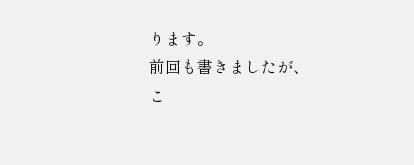ります。
前回も書きましたが、
こ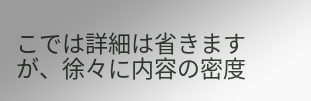こでは詳細は省きますが、徐々に内容の密度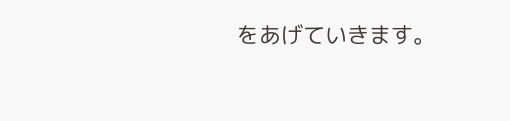をあげていきます。